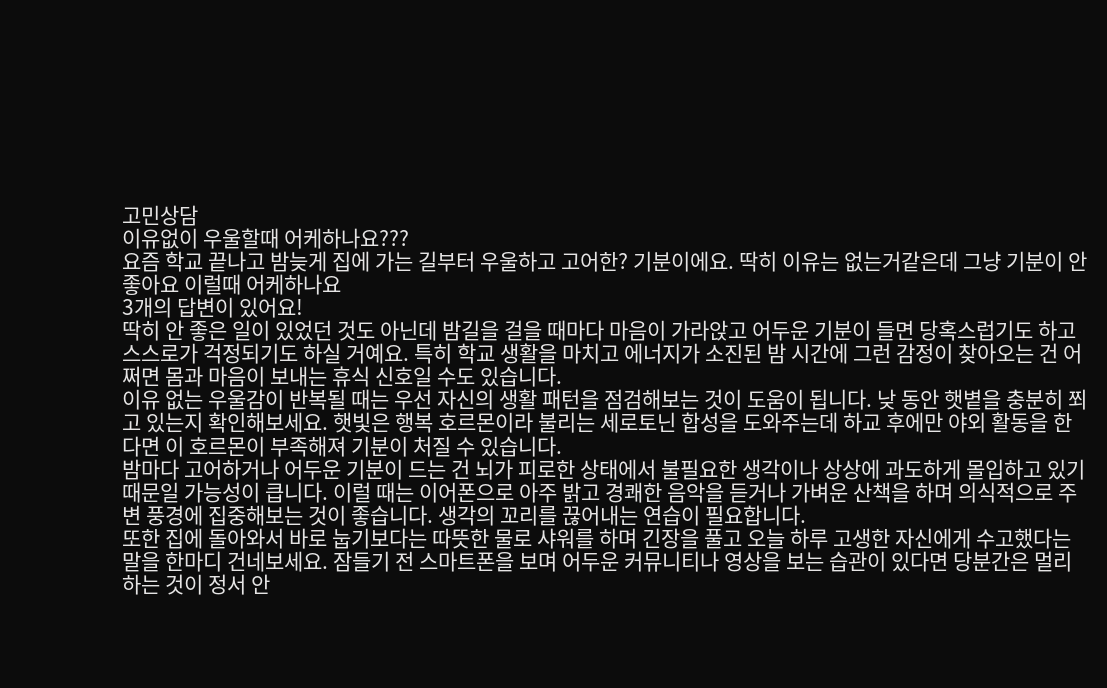고민상담
이유없이 우울할때 어케하나요???
요즘 학교 끝나고 밤늦게 집에 가는 길부터 우울하고 고어한? 기분이에요. 딱히 이유는 없는거같은데 그냥 기분이 안좋아요 이럴때 어케하나요
3개의 답변이 있어요!
딱히 안 좋은 일이 있었던 것도 아닌데 밤길을 걸을 때마다 마음이 가라앉고 어두운 기분이 들면 당혹스럽기도 하고 스스로가 걱정되기도 하실 거예요. 특히 학교 생활을 마치고 에너지가 소진된 밤 시간에 그런 감정이 찾아오는 건 어쩌면 몸과 마음이 보내는 휴식 신호일 수도 있습니다.
이유 없는 우울감이 반복될 때는 우선 자신의 생활 패턴을 점검해보는 것이 도움이 됩니다. 낮 동안 햇볕을 충분히 쬐고 있는지 확인해보세요. 햇빛은 행복 호르몬이라 불리는 세로토닌 합성을 도와주는데 하교 후에만 야외 활동을 한다면 이 호르몬이 부족해져 기분이 처질 수 있습니다.
밤마다 고어하거나 어두운 기분이 드는 건 뇌가 피로한 상태에서 불필요한 생각이나 상상에 과도하게 몰입하고 있기 때문일 가능성이 큽니다. 이럴 때는 이어폰으로 아주 밝고 경쾌한 음악을 듣거나 가벼운 산책을 하며 의식적으로 주변 풍경에 집중해보는 것이 좋습니다. 생각의 꼬리를 끊어내는 연습이 필요합니다.
또한 집에 돌아와서 바로 눕기보다는 따뜻한 물로 샤워를 하며 긴장을 풀고 오늘 하루 고생한 자신에게 수고했다는 말을 한마디 건네보세요. 잠들기 전 스마트폰을 보며 어두운 커뮤니티나 영상을 보는 습관이 있다면 당분간은 멀리하는 것이 정서 안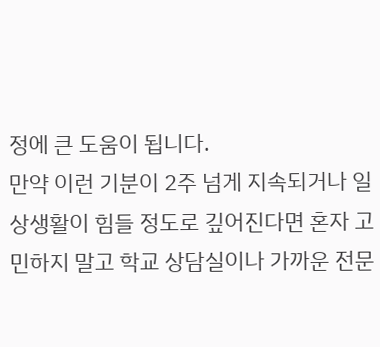정에 큰 도움이 됩니다.
만약 이런 기분이 2주 넘게 지속되거나 일상생활이 힘들 정도로 깊어진다면 혼자 고민하지 말고 학교 상담실이나 가까운 전문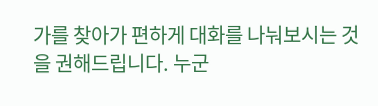가를 찾아가 편하게 대화를 나눠보시는 것을 권해드립니다. 누군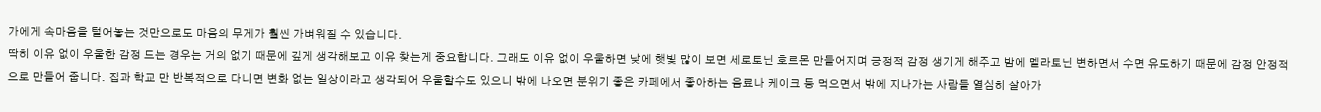가에게 속마음을 털어놓는 것만으로도 마음의 무게가 훨씬 가벼워질 수 있습니다.
딱히 이유 없이 우울한 감정 드는 경우는 거의 없기 때문에 깊게 생각해보고 이유 찾는게 중요합니다. 그래도 이유 없이 우울하면 낮에 햇빛 많이 보면 세로토닌 호르몬 만들어지며 긍정적 감정 생기게 해주고 밤에 멜라토닌 변하면서 수면 유도하기 때문에 감정 안정적으로 만들어 줍니다. 집과 학교 만 반복적으로 다니면 변화 없는 일상이라고 생각되어 우울할수도 있으니 밖에 나오면 분위기 좋은 카페에서 좋아하는 음료나 케이크 등 먹으면서 밖에 지나가는 사람들 열심히 살아가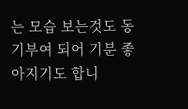는 모습 보는것도 동기부여 되어 기분 좋아지기도 합니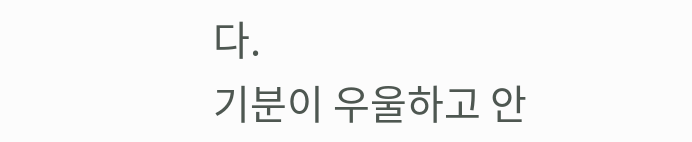다.
기분이 우울하고 안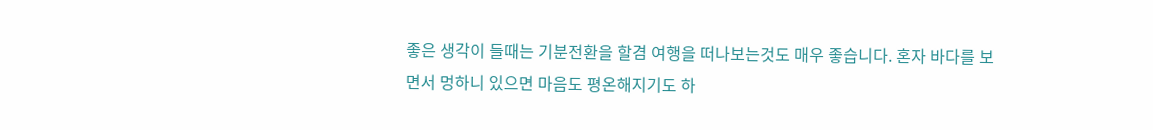좋은 생각이 들때는 기분전환을 할겸 여행을 떠나보는것도 매우 좋습니다. 혼자 바다를 보면서 멍하니 있으면 마음도 평온해지기도 하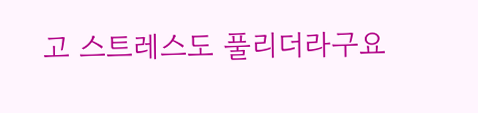고 스트레스도 풀리더라구요